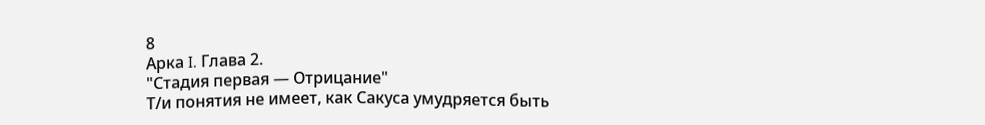8
Арка I. Глава 2.
"Стадия первая — Отрицание"
Т/и понятия не имеет, как Сакуса умудряется быть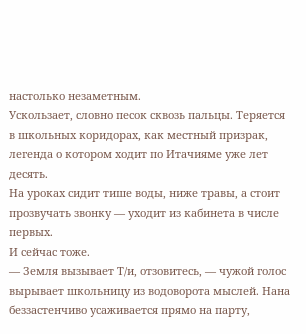настолько незаметным.
Ускользает, словно песок сквозь пальцы. Теряется в школьных коридорах, как местный призрак, легенда о котором ходит по Итачияме уже лет десять.
На уроках сидит тише воды, ниже травы, а стоит прозвучать звонку — уходит из кабинета в числе первых.
И сейчас тоже.
— Земля вызывает Т/и, отзовитесь, — чужой голос вырывает школьницу из водоворота мыслей. Нана беззастенчиво усаживается прямо на парту,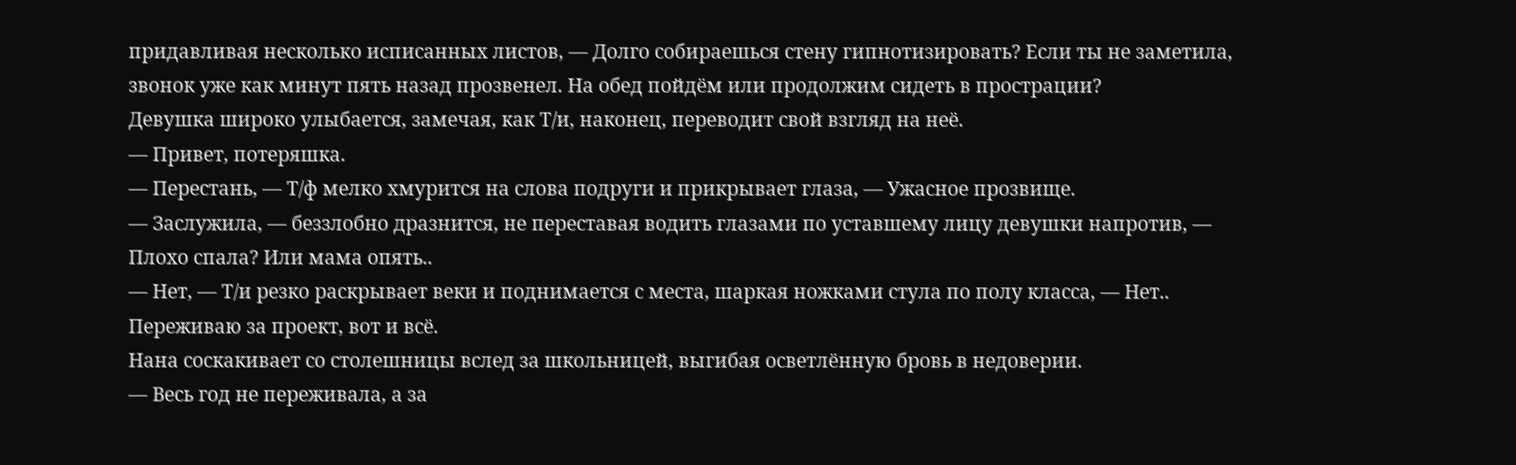придавливая несколько исписанных листов, — Долго собираешься стену гипнотизировать? Если ты не заметила, звонок уже как минут пять назад прозвенел. На обед пойдём или продолжим сидеть в прострации?
Девушка широко улыбается, замечая, как Т/и, наконец, переводит свой взгляд на неё.
— Привет, потеряшка.
— Перестань, — Т/ф мелко хмурится на слова подруги и прикрывает глаза, — Ужасное прозвище.
— Заслужила, — беззлобно дразнится, не переставая водить глазами по уставшему лицу девушки напротив, — Плохо спала? Или мама опять..
— Нет, — Т/и резко раскрывает веки и поднимается с места, шаркая ножками стула по полу класса, — Нет.. Переживаю за проект, вот и всё.
Нана соскакивает со столешницы вслед за школьницей, выгибая осветлённую бровь в недоверии.
— Весь год не переживала, а за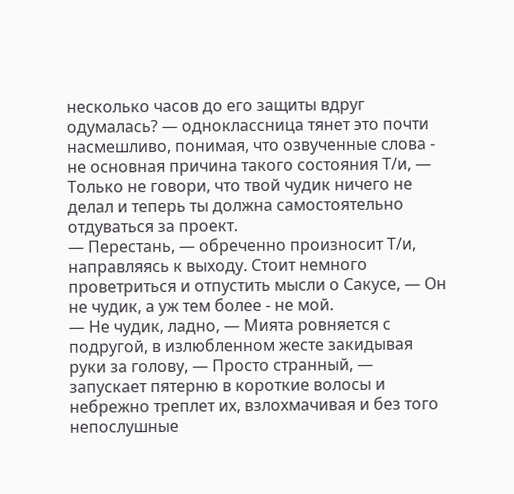несколько часов до его защиты вдруг одумалась? — одноклассница тянет это почти насмешливо, понимая, что озвученные слова - не основная причина такого состояния Т/и, — Только не говори, что твой чудик ничего не делал и теперь ты должна самостоятельно отдуваться за проект.
— Перестань, — обреченно произносит Т/и, направляясь к выходу. Стоит немного проветриться и отпустить мысли о Сакусе, — Он не чудик, а уж тем более - не мой.
— Не чудик, ладно, — Мията ровняется с подругой, в излюбленном жесте закидывая руки за голову, — Просто странный, — запускает пятерню в короткие волосы и небрежно треплет их, взлохмачивая и без того непослушные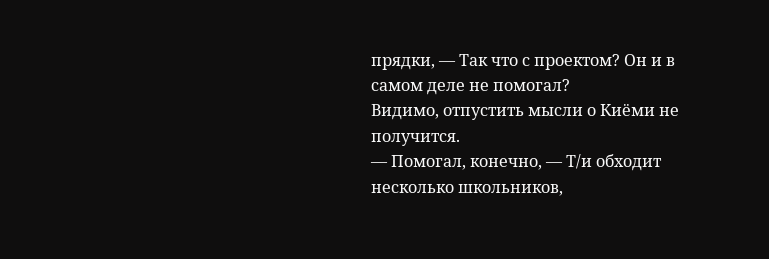прядки, — Так что с проектом? Он и в самом деле не помогал?
Видимо, отпустить мысли о Киёми не получится.
— Помогал, конечно, — Т/и обходит несколько школьников,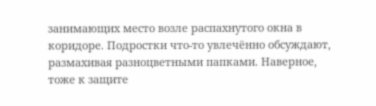занимающих место возле распахнутого окна в коридоре. Подростки что-то увлечённо обсуждают, размахивая разноцветными папками. Наверное, тоже к защите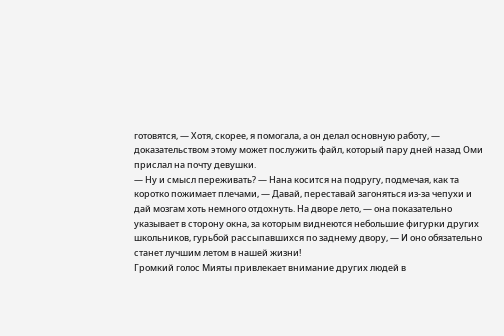готовятся, — Хотя, скорее, я помогала, а он делал основную работу, — доказательством этому может послужить файл, который пару дней назад Оми прислал на почту девушки.
— Ну и смысл переживать? — Нана косится на подругу, подмечая, как та коротко пожимает плечами, — Давай, переставай загоняться из-за чепухи и дай мозгам хоть немного отдохнуть. На дворе лето, — она показательно указывает в сторону окна, за которым виднеются небольшие фигурки других школьников, гурьбой рассыпавшихся по заднему двору, — И оно обязательно станет лучшим летом в нашей жизни!
Громкий голос Мияты привлекает внимание других людей в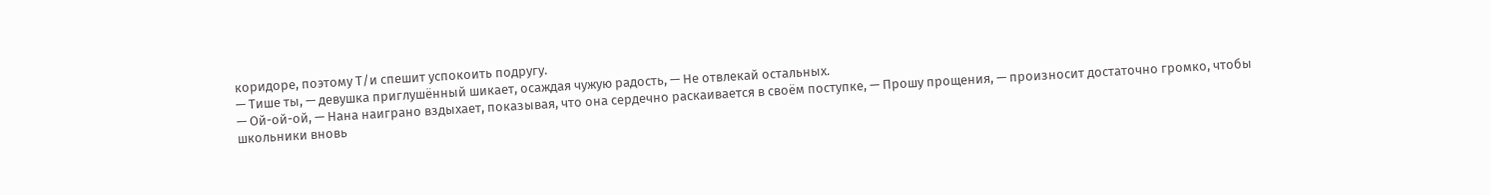коридоре, поэтому Т/и спешит успокоить подругу.
— Тише ты, — девушка приглушённый шикает, осаждая чужую радость, — Не отвлекай остальных.
— Ой-ой-ой, — Нана наиграно вздыхает, показывая, что она сердечно раскаивается в своём поступке, — Прошу прощения, — произносит достаточно громко, чтобы школьники вновь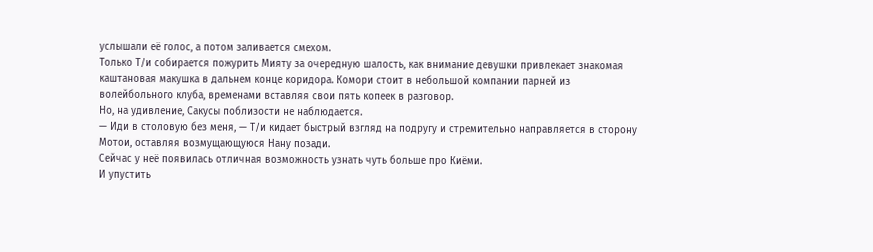услышали её голос, а потом заливается смехом.
Только Т/и собирается пожурить Мияту за очередную шалость, как внимание девушки привлекает знакомая каштановая макушка в дальнем конце коридора. Комори стоит в небольшой компании парней из волейбольного клуба, временами вставляя свои пять копеек в разговор.
Но, на удивление, Сакусы поблизости не наблюдается.
— Иди в столовую без меня, — Т/и кидает быстрый взгляд на подругу и стремительно направляется в сторону Мотои, оставляя возмущающуюся Нану позади.
Сейчас у неё появилась отличная возможность узнать чуть больше про Киёми.
И упустить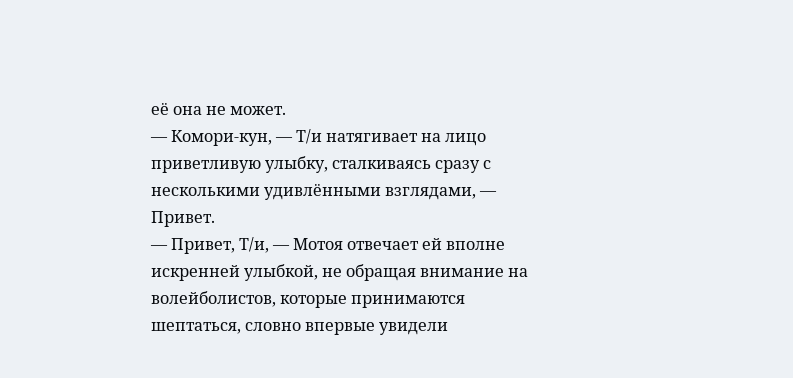её она не может.
— Комори-кун, — Т/и натягивает на лицо приветливую улыбку, сталкиваясь сразу с несколькими удивлёнными взглядами, — Привет.
— Привет, Т/и, — Мотоя отвечает ей вполне искренней улыбкой, не обращая внимание на волейболистов, которые принимаются шептаться, словно впервые увидели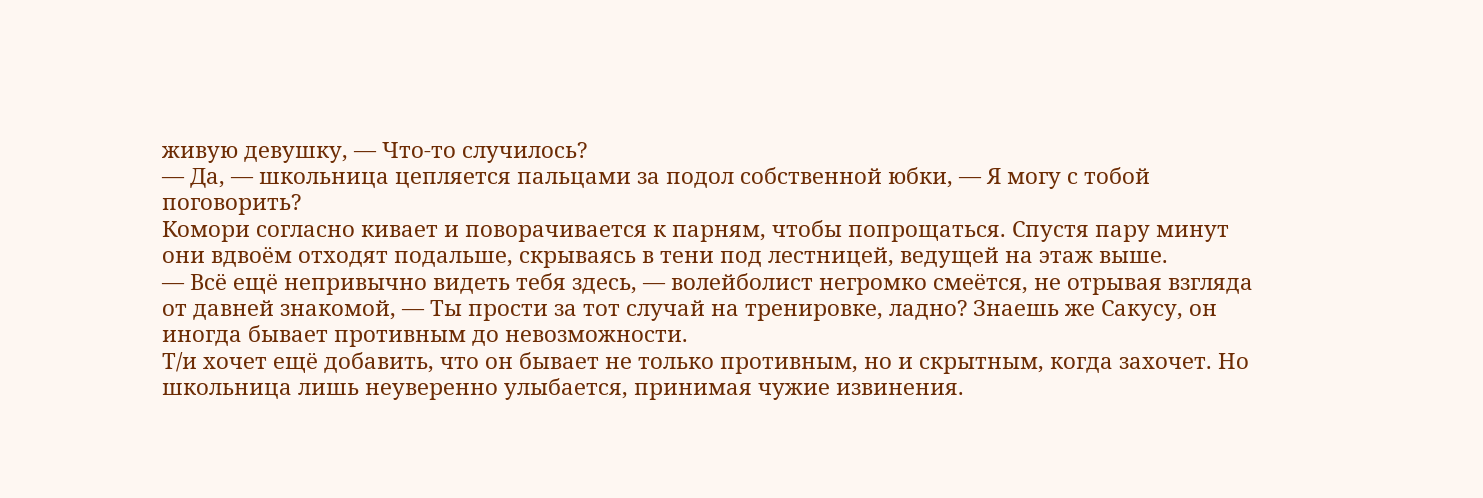живую девушку, — Что-то случилось?
— Да, — школьница цепляется пальцами за подол собственной юбки, — Я могу с тобой поговорить?
Комори согласно кивает и поворачивается к парням, чтобы попрощаться. Спустя пару минут они вдвоём отходят подальше, скрываясь в тени под лестницей, ведущей на этаж выше.
— Всё ещё непривычно видеть тебя здесь, — волейболист негромко смеётся, не отрывая взгляда от давней знакомой, — Ты прости за тот случай на тренировке, ладно? Знаешь же Сакусу, он иногда бывает противным до невозможности.
Т/и хочет ещё добавить, что он бывает не только противным, но и скрытным, когда захочет. Но школьница лишь неуверенно улыбается, принимая чужие извинения.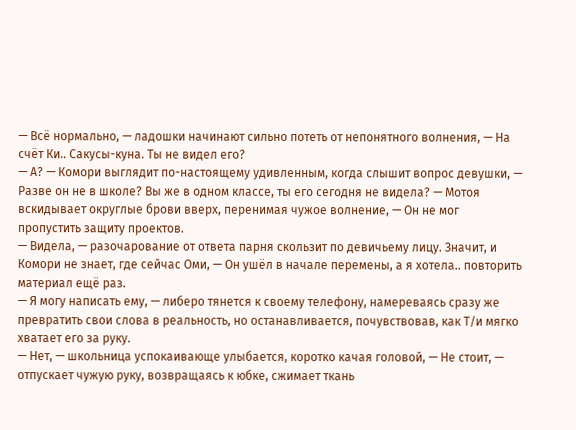— Всё нормально, — ладошки начинают сильно потеть от непонятного волнения, — На счёт Ки.. Сакусы-куна. Ты не видел его?
— А? — Комори выглядит по-настоящему удивленным, когда слышит вопрос девушки, — Разве он не в школе? Вы же в одном классе, ты его сегодня не видела? — Мотоя вскидывает округлые брови вверх, перенимая чужое волнение, — Он не мог пропустить защиту проектов.
— Видела, — разочарование от ответа парня скользит по девичьему лицу. Значит, и Комори не знает, где сейчас Оми, — Он ушёл в начале перемены, а я хотела.. повторить материал ещё раз.
— Я могу написать ему, — либеро тянется к своему телефону, намереваясь сразу же превратить свои слова в реальность, но останавливается, почувствовав, как Т/и мягко хватает его за руку.
— Нет, — школьница успокаивающе улыбается, коротко качая головой, — Не стоит, — отпускает чужую руку, возвращаясь к юбке, сжимает ткань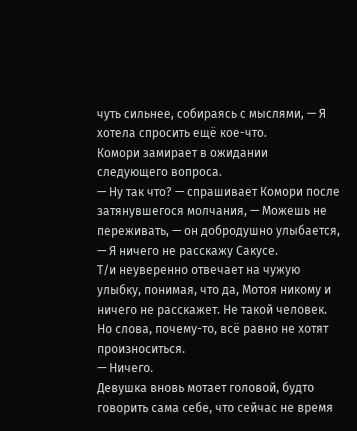чуть сильнее, собираясь с мыслями, — Я хотела спросить ещё кое-что.
Комори замирает в ожидании следующего вопроса.
— Ну так что? — спрашивает Комори после затянувшегося молчания, — Можешь не переживать, — он добродушно улыбается, — Я ничего не расскажу Сакусе.
Т/и неуверенно отвечает на чужую улыбку, понимая, что да, Мотоя никому и ничего не расскажет. Не такой человек. Но слова, почему-то, всё равно не хотят произноситься.
— Ничего.
Девушка вновь мотает головой, будто говорить сама себе, что сейчас не время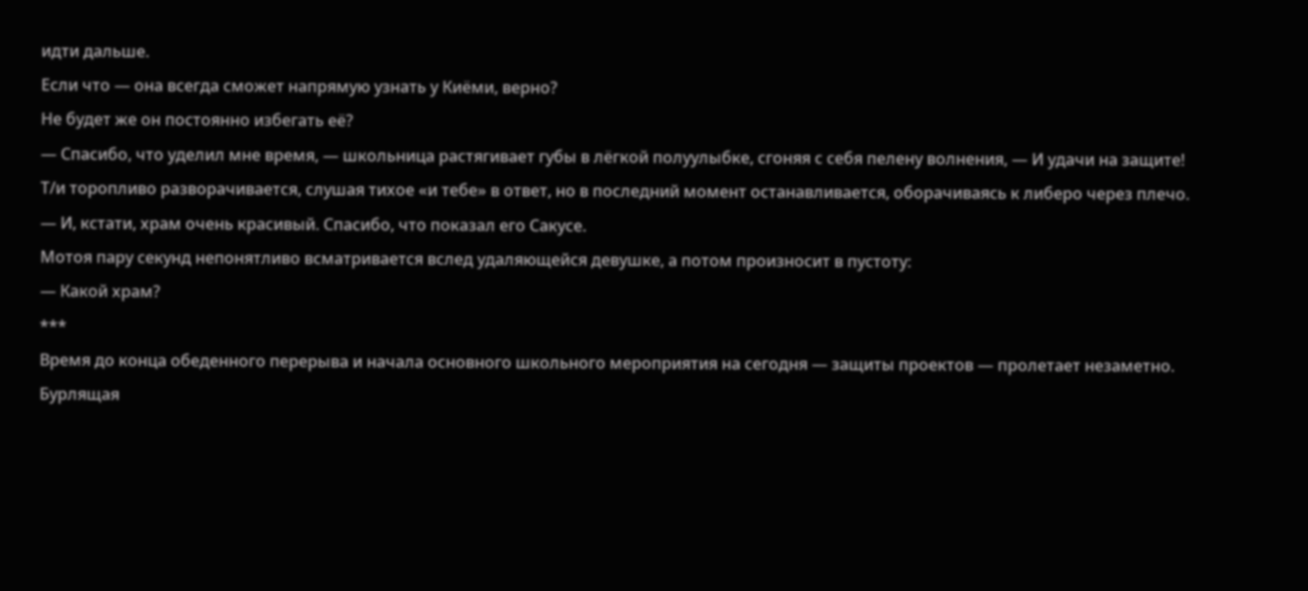идти дальше.
Если что — она всегда сможет напрямую узнать у Киёми, верно?
Не будет же он постоянно избегать её?
— Спасибо, что уделил мне время, — школьница растягивает губы в лёгкой полуулыбке, сгоняя с себя пелену волнения, — И удачи на защите!
Т/и торопливо разворачивается, слушая тихое «и тебе» в ответ, но в последний момент останавливается, оборачиваясь к либеро через плечо.
— И, кстати, храм очень красивый. Спасибо, что показал его Сакусе.
Мотоя пару секунд непонятливо всматривается вслед удаляющейся девушке, а потом произносит в пустоту:
— Какой храм?
***
Время до конца обеденного перерыва и начала основного школьного мероприятия на сегодня — защиты проектов — пролетает незаметно.
Бурлящая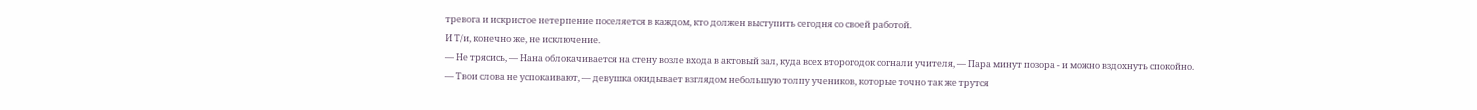тревога и искристое нетерпение поселяется в каждом, кто должен выступить сегодня со своей работой.
И Т/и, конечно же, не исключение.
— Не трясись, — Нана облокачивается на стену возле входа в актовый зал, куда всех второгодок согнали учителя, — Пара минут позора - и можно вздохнуть спокойно.
— Твои слова не успокаивают, — девушка окидывает взглядом небольшую толпу учеников, которые точно так же трутся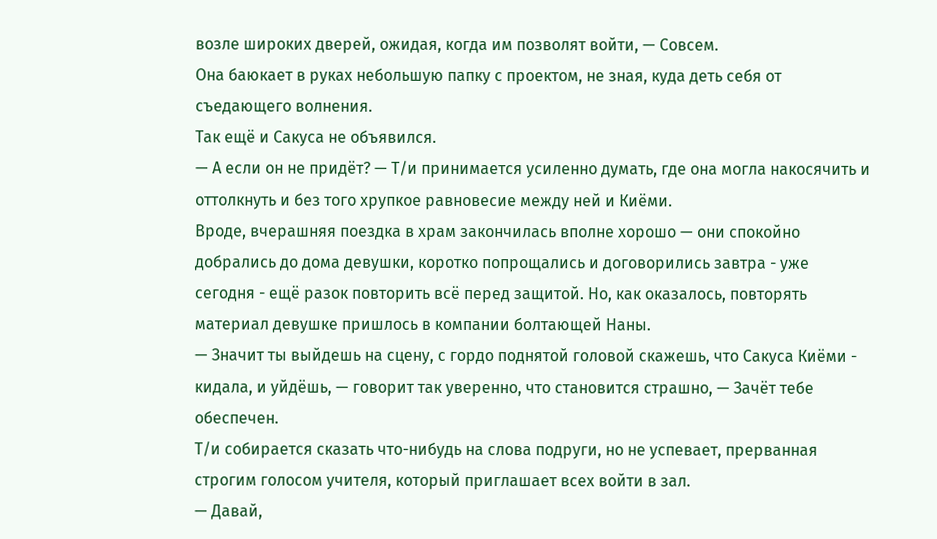возле широких дверей, ожидая, когда им позволят войти, — Совсем.
Она баюкает в руках небольшую папку с проектом, не зная, куда деть себя от съедающего волнения.
Так ещё и Сакуса не объявился.
— А если он не придёт? — Т/и принимается усиленно думать, где она могла накосячить и оттолкнуть и без того хрупкое равновесие между ней и Киёми.
Вроде, вчерашняя поездка в храм закончилась вполне хорошо — они спокойно добрались до дома девушки, коротко попрощались и договорились завтра - уже сегодня - ещё разок повторить всё перед защитой. Но, как оказалось, повторять материал девушке пришлось в компании болтающей Наны.
— Значит ты выйдешь на сцену, с гордо поднятой головой скажешь, что Сакуса Киёми - кидала, и уйдёшь, — говорит так уверенно, что становится страшно, — Зачёт тебе обеспечен.
Т/и собирается сказать что-нибудь на слова подруги, но не успевает, прерванная строгим голосом учителя, который приглашает всех войти в зал.
— Давай,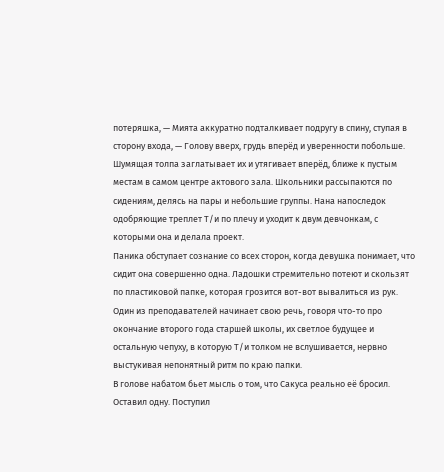потеряшка, — Мията аккуратно подталкивает подругу в спину, ступая в сторону входа, — Голову вверх, грудь вперёд и уверенности побольше.
Шумящая толпа заглатывает их и утягивает вперёд, ближе к пустым местам в самом центре актового зала. Школьники рассыпаются по сидениям, делясь на пары и небольшие группы. Нана напоследок одобряющие треплет Т/и по плечу и уходит к двум девчонкам, с которыми она и делала проект.
Паника обступает сознание со всех сторон, когда девушка понимает, что сидит она совершенно одна. Ладошки стремительно потеют и скользят по пластиковой папке, которая грозится вот-вот вывалиться из рук.
Один из преподавателей начинает свою речь, говоря что-то про окончание второго года старшей школы, их светлое будущее и остальную чепуху, в которую Т/и толком не вслушивается, нервно выстукивая непонятный ритм по краю папки.
В голове набатом бьет мысль о том, что Сакуса реально её бросил. Оставил одну. Поступил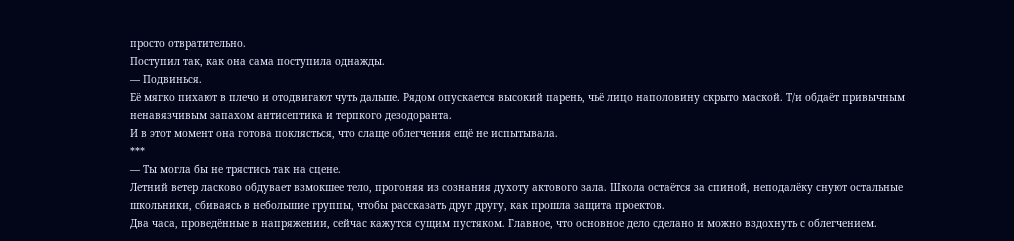просто отвратительно.
Поступил так, как она сама поступила однажды.
— Подвинься.
Её мягко пихают в плечо и отодвигают чуть дальше. Рядом опускается высокий парень, чьё лицо наполовину скрыто маской. Т/и обдаёт привычным ненавязчивым запахом антисептика и терпкого дезодоранта.
И в этот момент она готова поклясться, что слаще облегчения ещё не испытывала.
***
— Ты могла бы не трястись так на сцене.
Летний ветер ласково обдувает взмокшее тело, прогоняя из сознания духоту актового зала. Школа остаётся за спиной, неподалёку снуют остальные школьники, сбиваясь в небольшие группы, чтобы рассказать друг другу, как прошла защита проектов.
Два часа, проведённые в напряжении, сейчас кажутся сущим пустяком. Главное, что основное дело сделано и можно вздохнуть с облегчением.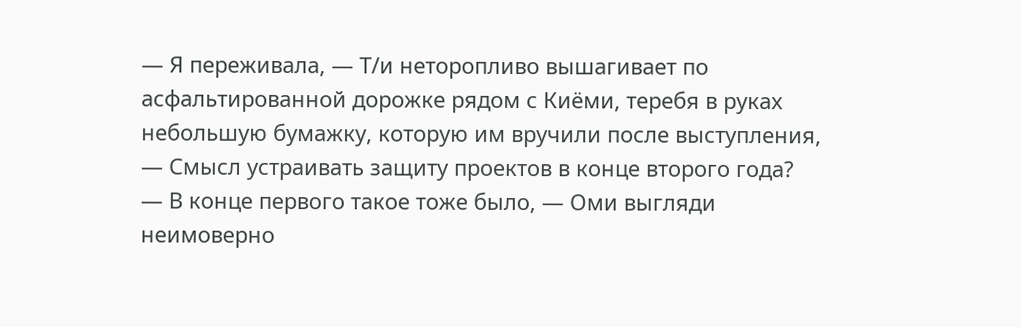— Я переживала, — Т/и неторопливо вышагивает по асфальтированной дорожке рядом с Киёми, теребя в руках небольшую бумажку, которую им вручили после выступления, — Смысл устраивать защиту проектов в конце второго года?
— В конце первого такое тоже было, — Оми выгляди неимоверно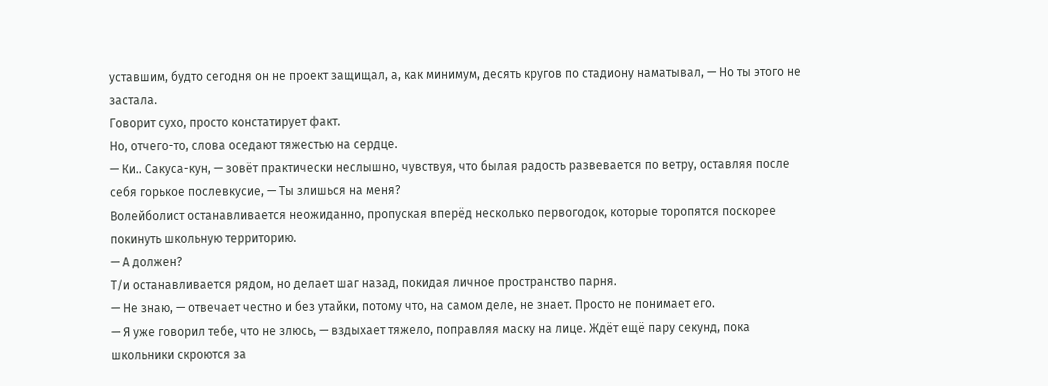уставшим, будто сегодня он не проект защищал, а, как минимум, десять кругов по стадиону наматывал, — Но ты этого не застала.
Говорит сухо, просто констатирует факт.
Но, отчего-то, слова оседают тяжестью на сердце.
— Ки.. Сакуса-кун, — зовёт практически неслышно, чувствуя, что былая радость развевается по ветру, оставляя после себя горькое послевкусие, — Ты злишься на меня?
Волейболист останавливается неожиданно, пропуская вперёд несколько первогодок, которые торопятся поскорее покинуть школьную территорию.
— А должен?
Т/и останавливается рядом, но делает шаг назад, покидая личное пространство парня.
— Не знаю, — отвечает честно и без утайки, потому что, на самом деле, не знает. Просто не понимает его.
— Я уже говорил тебе, что не злюсь, — вздыхает тяжело, поправляя маску на лице. Ждёт ещё пару секунд, пока школьники скроются за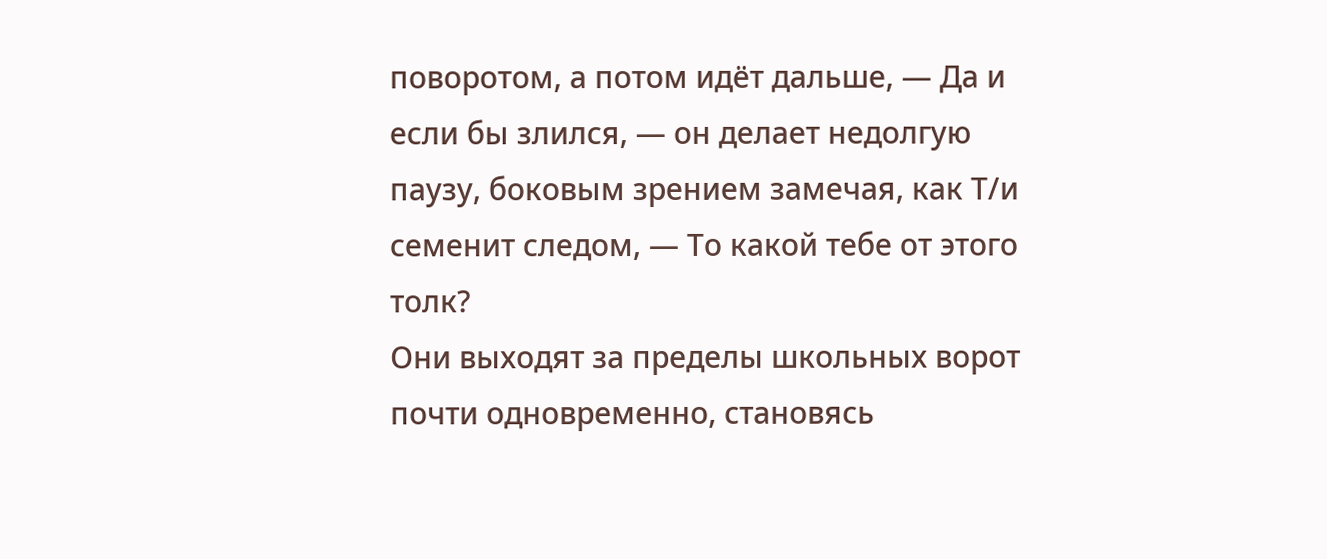поворотом, а потом идёт дальше, — Да и если бы злился, — он делает недолгую паузу, боковым зрением замечая, как Т/и семенит следом, — То какой тебе от этого толк?
Они выходят за пределы школьных ворот почти одновременно, становясь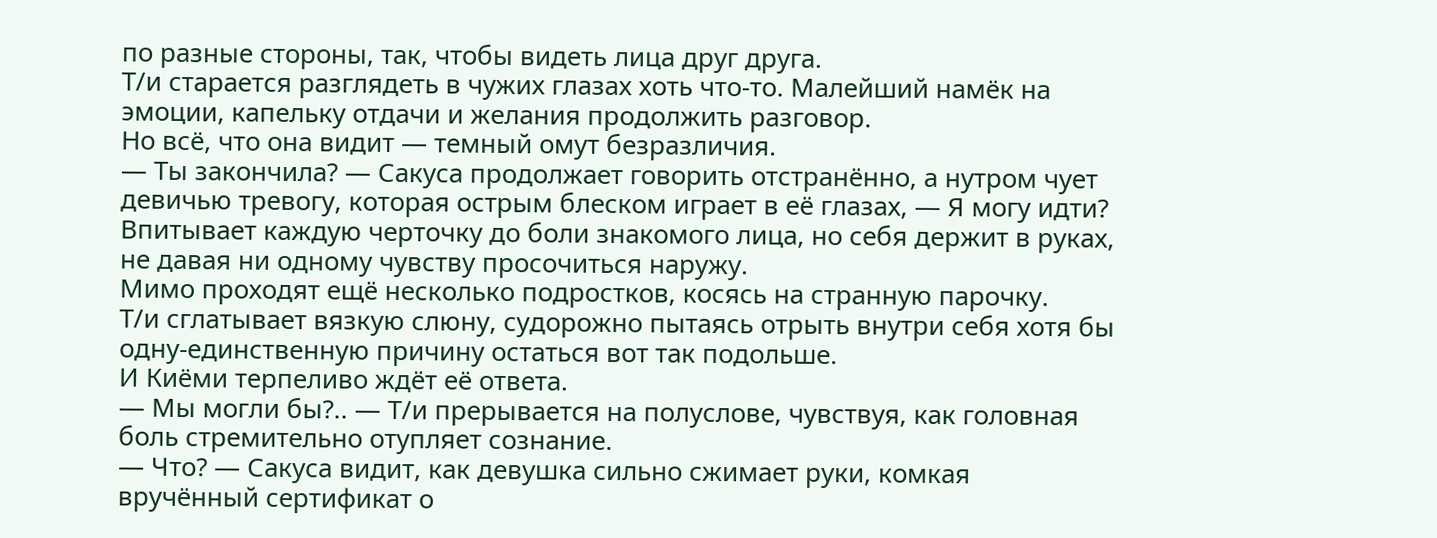по разные стороны, так, чтобы видеть лица друг друга.
Т/и старается разглядеть в чужих глазах хоть что-то. Малейший намёк на эмоции, капельку отдачи и желания продолжить разговор.
Но всё, что она видит — темный омут безразличия.
— Ты закончила? — Сакуса продолжает говорить отстранённо, а нутром чует девичью тревогу, которая острым блеском играет в её глазах, — Я могу идти?
Впитывает каждую черточку до боли знакомого лица, но себя держит в руках, не давая ни одному чувству просочиться наружу.
Мимо проходят ещё несколько подростков, косясь на странную парочку.
Т/и сглатывает вязкую слюну, судорожно пытаясь отрыть внутри себя хотя бы одну-единственную причину остаться вот так подольше.
И Киёми терпеливо ждёт её ответа.
— Мы могли бы?.. — Т/и прерывается на полуслове, чувствуя, как головная боль стремительно отупляет сознание.
— Что? — Сакуса видит, как девушка сильно сжимает руки, комкая вручённый сертификат о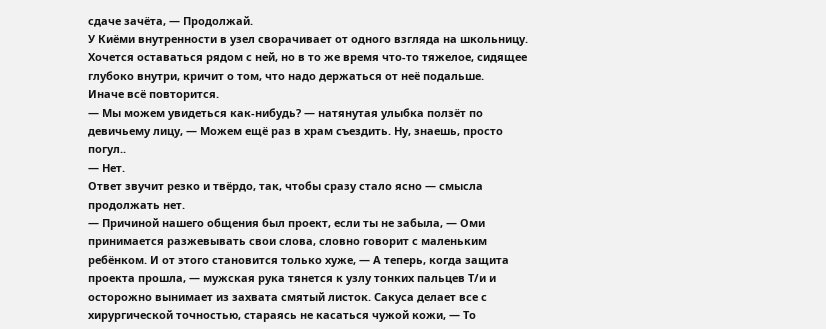сдаче зачёта, — Продолжай.
У Киёми внутренности в узел сворачивает от одного взгляда на школьницу. Хочется оставаться рядом с ней, но в то же время что-то тяжелое, сидящее глубоко внутри, кричит о том, что надо держаться от неё подальше.
Иначе всё повторится.
— Мы можем увидеться как-нибудь? — натянутая улыбка ползёт по девичьему лицу, — Можем ещё раз в храм съездить. Ну, знаешь, просто погул..
— Нет.
Ответ звучит резко и твёрдо, так, чтобы сразу стало ясно — смысла продолжать нет.
— Причиной нашего общения был проект, если ты не забыла, — Оми принимается разжевывать свои слова, словно говорит с маленьким ребёнком. И от этого становится только хуже, — А теперь, когда защита проекта прошла, — мужская рука тянется к узлу тонких пальцев Т/и и осторожно вынимает из захвата смятый листок. Сакуса делает все с хирургической точностью, стараясь не касаться чужой кожи, — То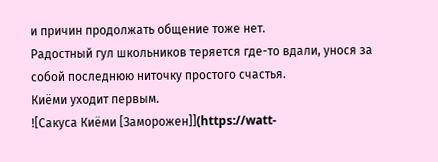и причин продолжать общение тоже нет.
Радостный гул школьников теряется где-то вдали, унося за собой последнюю ниточку простого счастья.
Киёми уходит первым.
![Сакуса Киёми [Заморожен]](https://watt-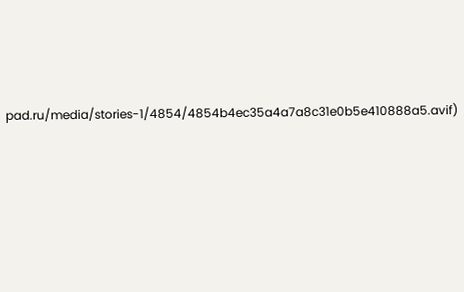pad.ru/media/stories-1/4854/4854b4ec35a4a7a8c31e0b5e410888a5.avif)